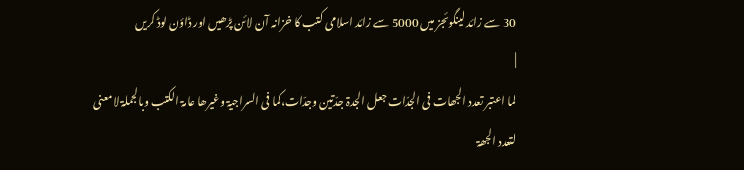30 سے زائد لینگوئجز میں 5000 سے زائد اسلامی کتب کا خزانہ آن لائن پڑھیں اور ڈاؤن لوڈ کریں
|
لما اعتبر تعدد الجھات فی الجدّات جعل الجدۃ جدّتین وجدّات،کما فی السراجیۃ وغیرھا عامۃ الکتب وبالجملۃ لامعنی لتعدد الجھۃ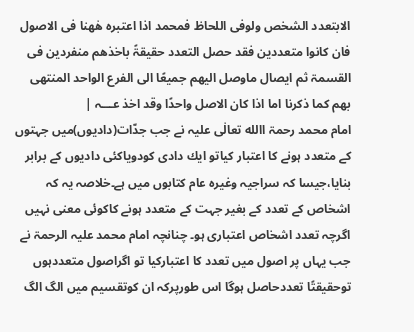الابتعدد الشخص ولوفی اللحاظ فمحمد اذا اعتبرہ ھٰھنا فی الاصول فان کانوا متعددین فقد حصل التعدد حقیقۃً باخذھم منفردین فی القسمۃ ثم ایصال ماوصل الیھم جمیعًا الی الفرع الواحد المنتھی بھم کما ذکرنا اما اذا کان الاصل واحدًا وقد اخذ عـــہ |
امام محمد رحمۃ االله تعالٰی علیہ نے جب جدّات(دادیوں)میں جہتوں کے متعدد ہونے کا اعتبار کیاتو ایك دادی کودویاکئی دادیوں کے برابر بنایا،جیسا کہ سراجیہ وغیرہ عام کتابوں میں ہے۔خلاصہ یہ کہ اشخاص کے تعدد کے بغیر جہت کے متعدد ہونے کاکوئی معنی نہیں اگرچہ تعدد اشخاص اعتباری ہو۔ چنانچہ امام محمد علیہ الرحمۃ نے جب یہاں پر اصول میں تعدد کا اعتبارکیا تو اگراصول متعددہوں توحقیقتًا تعددحاصل ہوگا اس طورپرکہ ان کوتقسیم میں الگ الگ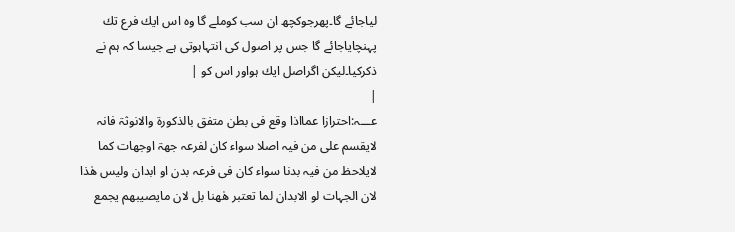لیاجائے گا۔پھرجوکچھ ان سب کوملے گا وہ اس ایك فرع تك پہنچایاجائے گا جس پر اصول کی انتہاہوتی ہے جیسا کہ ہم نے ذکرکیا۔لیکن اگراصل ایك ہواور اس کو |
|
عـــہ:احترازا عمااذا وقع فی بطن متفق بالذکورۃ والانوثۃ فانہ لایقسم علی من فیہ اصلا سواء کان لفرعہ جھۃ اوجھات کما لایلاحظ من فیہ بدنا سواء کان فی فرعہ بدن او ابدان ولیس ھٰذا لان الجہات لو الابدان لما تعتبر ھٰھنا بل لان مایصیبھم یجمع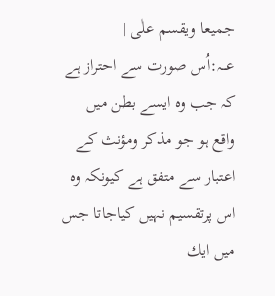جمیعا ویقسم علٰی |
عـــہ:اُس صورت سے احتراز ہے کہ جب وہ ایسے بطن میں واقع ہو جو مذکر ومؤنث کے اعتبار سے متفق ہے کیونکہ وہ اس پرتقسیم نہیں کیاجاتا جس میں ایك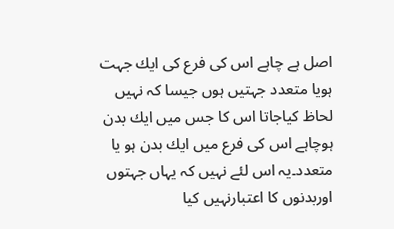اصل ہے چاہے اس کی فرع کی ایك جہت ہویا متعدد جہتیں ہوں جیسا کہ نہیں لحاظ کیاجاتا اس کا جس میں ایك بدن ہوچاہے اس کی فرع میں ایك بدن ہو یا متعدد۔یہ اس لئے نہیں کہ یہاں جہتوں اوربدنوں کا اعتبارنہیں کیا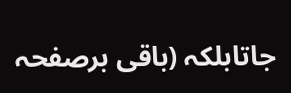جاتابلکہ (باقی برصفحہ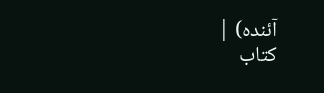آئندہ) |
کتاب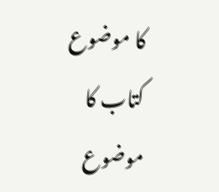کا موضوع
کتاب کا موضوع